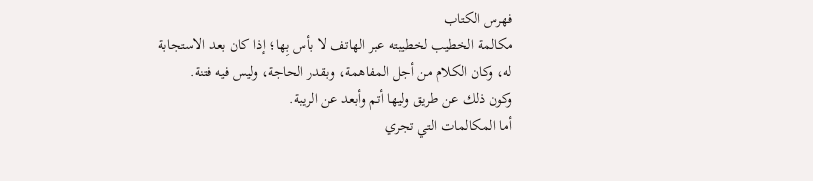فهرس الكتاب
مكالمة الخطيب لخطيبته عبر الهاتف لا بأس بِها؛ إذا كان بعد الاستجابة له، وكان الكلام من أجل المفاهمة، وبقدر الحاجة، وليس فيه فتنة.
وكون ذلك عن طريق وليها أتم وأبعد عن الريبة.
أما المكالمات التي تجري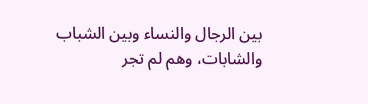بين الرجال والنساء وبين الشباب والشابات، وهم لم تجر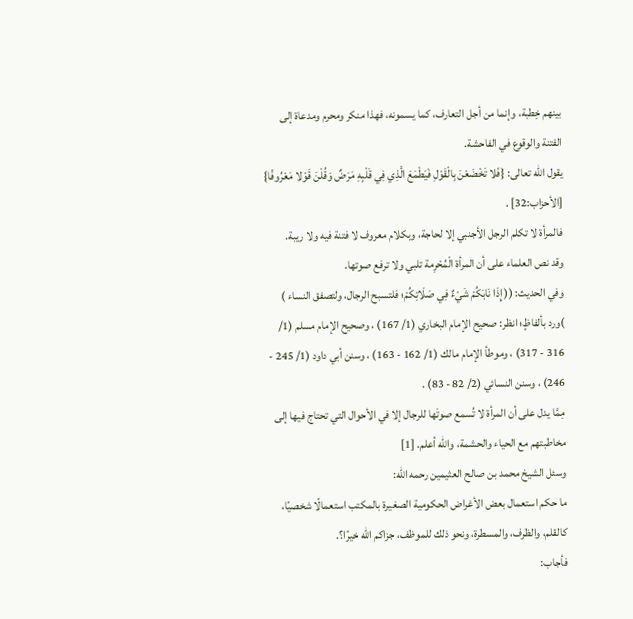بينهم خِطبة، وإنما من أجل التعارف، كما يسمونه، فهذا منكر ومحرم ومدعاة إلى الفتنة والوقوع في الفاحشة.
يقول الله تعالى: {فَلا تَخْضَعْنَ بِالْقَوْلِ فَيَطْمَعَ الَّذِي فِي قَلْبِهِ مَرَضٌ وَقُلْنَ قَوْلا مَعْرُوفًا} [الأحزاب:32] .
فالمرأة لا تكلم الرجل الأجنبي إلا لحاجة، وبكلام معروف لا فتنة فيه ولا ريبة.
وقد نص العلماء على أن المرأة الْمُحْرِمة تلبي ولا ترفع صوتها.
وفي الحديث: (( إِذَا نَابَكُمْ شَيْءٌ فِي صَلَاتِكُمْ؛ فلتسبح الرجال، ولتصفق النساء ) )ورد بألفاظٍ؛ انظر: صحيح الإمام البخاري (1/ 167) ، وصحيح الإمام مسلم (1/ 316 - 317) ، وموطأ الإمام مالك (1/ 162 - 163) ، وسنن أبي داود (1/ 245 - 246) ، وسنن النسائي (2/ 82 - 83) .
مِمَّا يدل على أن المرأة لا تُسمع صوتَها للرجال إلا في الأحوال التي تحتاج فيها إلى مخاطبتهم مع الحياء والحشمة، والله أعلم. [1]
وسئل الشيخ محمد بن صالح العثيمين رحمه الله:
ما حكم استعمال بعض الأغراض الحكومية الصغيرة بالمكتب استعمالًا شخصيًا، كالقلم، والظرف، والمسطرة، ونحو ذلك للموظف، جزاكم الله خيرًا؟.
فأجاب: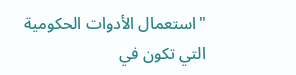"استعمال الأدوات الحكومية التي تكون في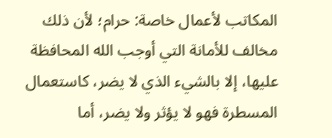المكاتب لأعمال خاصة: حرام؛ لأن ذلك مخالف للأمانة التي أوجب الله المحافظة عليها، إلا بالشيء الذي لا يضر، كاستعمال المسطرة فهو لا يؤثر ولا يضر، أما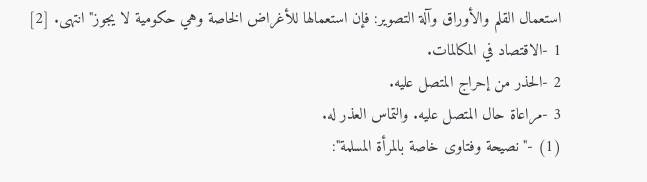استعمال القلم والأوراق وآلة التصوير: فإن استعمالها للأغراض الخاصة وهي حكومية لا يجوز"انتهى. [2]
1 -الاقتصاد في المكالمات.
2 -الحذر من إحراج المتصل عليه.
3 -مراعاة حال المتصل عليه. والتماس العذر له.
(1) -"نصيحة وفتاوى خاصة بالمرأة المسلمة":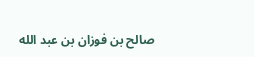صالح بن فوزان بن عبد الله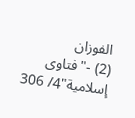الفوزان
(2) -"فتاوى إسلامية"4/ 306